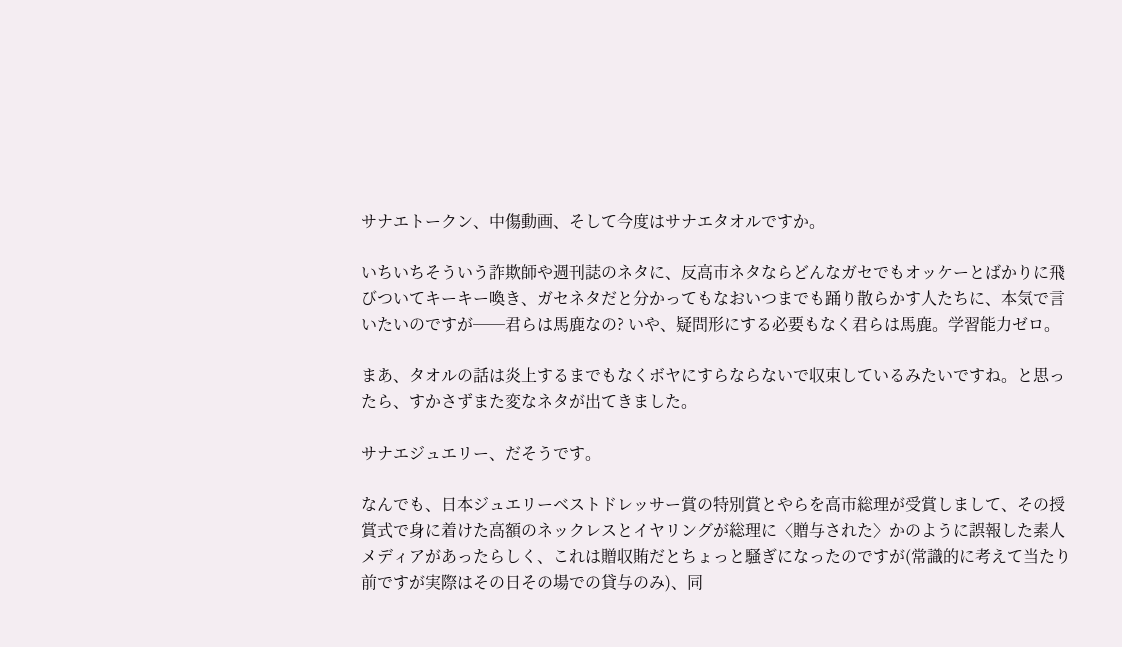サナエトークン、中傷動画、そして今度はサナエタオルですか。

いちいちそういう詐欺師や週刊誌のネタに、反高市ネタならどんなガセでもオッケーとばかりに飛びついてキーキー喚き、ガセネタだと分かってもなおいつまでも踊り散らかす人たちに、本気で言いたいのですが──君らは馬鹿なの? いや、疑問形にする必要もなく君らは馬鹿。学習能力ゼロ。

まあ、タオルの話は炎上するまでもなくボヤにすらならないで収束しているみたいですね。と思ったら、すかさずまた変なネタが出てきました。

サナエジュエリー、だそうです。

なんでも、日本ジュエリーベストドレッサー賞の特別賞とやらを高市総理が受賞しまして、その授賞式で身に着けた高額のネックレスとイヤリングが総理に〈贈与された〉かのように誤報した素人メディアがあったらしく、これは贈収賄だとちょっと騒ぎになったのですが(常識的に考えて当たり前ですが実際はその日その場での貸与のみ)、同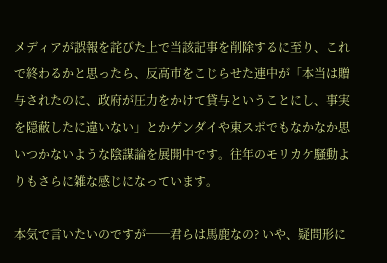メディアが誤報を詫びた上で当該記事を削除するに至り、これで終わるかと思ったら、反高市をこじらせた連中が「本当は贈与されたのに、政府が圧力をかけて貸与ということにし、事実を隠蔽したに違いない」とかゲンダイや東スポでもなかなか思いつかないような陰謀論を展開中です。往年のモリカケ騒動よりもさらに雑な感じになっています。

本気で言いたいのですが──君らは馬鹿なの? いや、疑問形に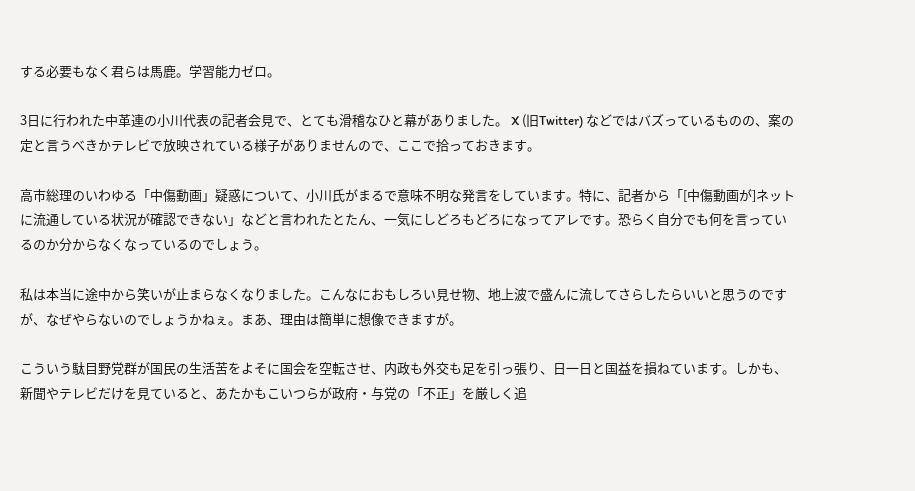する必要もなく君らは馬鹿。学習能力ゼロ。

3日に行われた中革連の小川代表の記者会見で、とても滑稽なひと幕がありました。 X (旧Twitter) などではバズっているものの、案の定と言うべきかテレビで放映されている様子がありませんので、ここで拾っておきます。

高市総理のいわゆる「中傷動画」疑惑について、小川氏がまるで意味不明な発言をしています。特に、記者から「[中傷動画が]ネットに流通している状況が確認できない」などと言われたとたん、一気にしどろもどろになってアレです。恐らく自分でも何を言っているのか分からなくなっているのでしょう。

私は本当に途中から笑いが止まらなくなりました。こんなにおもしろい見せ物、地上波で盛んに流してさらしたらいいと思うのですが、なぜやらないのでしょうかねぇ。まあ、理由は簡単に想像できますが。

こういう駄目野党群が国民の生活苦をよそに国会を空転させ、内政も外交も足を引っ張り、日一日と国益を損ねています。しかも、新聞やテレビだけを見ていると、あたかもこいつらが政府・与党の「不正」を厳しく追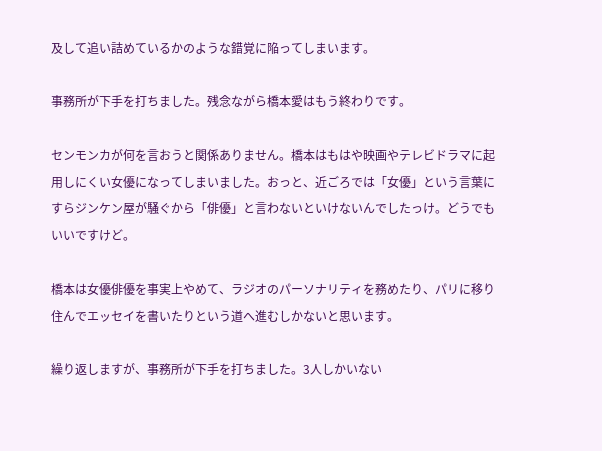及して追い詰めているかのような錯覚に陥ってしまいます。

事務所が下手を打ちました。残念ながら橋本愛はもう終わりです。

センモンカが何を言おうと関係ありません。橋本はもはや映画やテレビドラマに起用しにくい女優になってしまいました。おっと、近ごろでは「女優」という言葉にすらジンケン屋が騒ぐから「俳優」と言わないといけないんでしたっけ。どうでもいいですけど。

橋本は女優俳優を事実上やめて、ラジオのパーソナリティを務めたり、パリに移り住んでエッセイを書いたりという道へ進むしかないと思います。

繰り返しますが、事務所が下手を打ちました。3人しかいない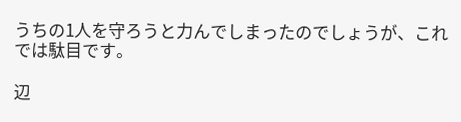うちの1人を守ろうと力んでしまったのでしょうが、これでは駄目です。

辺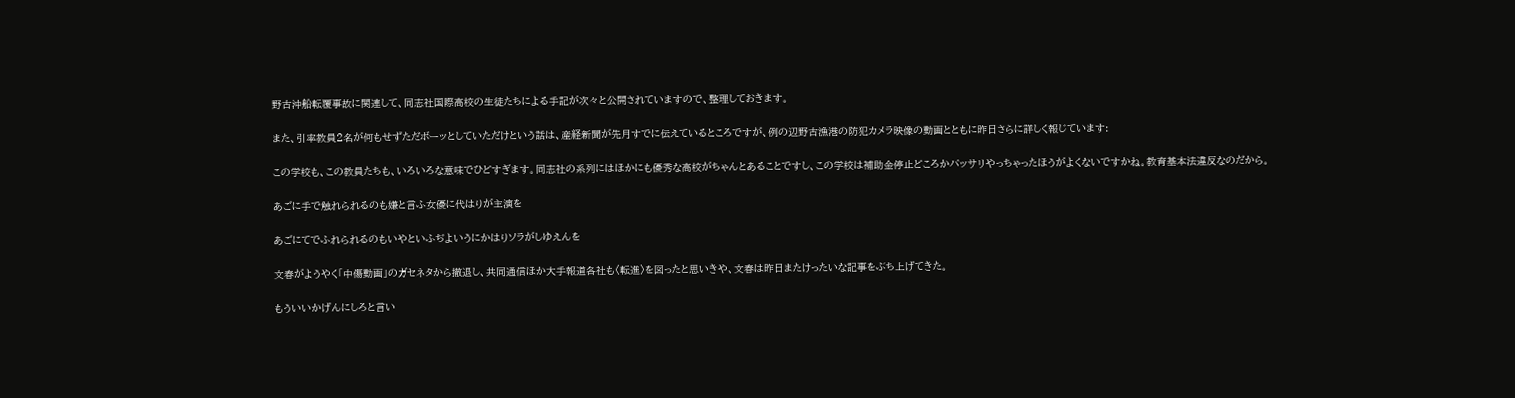野古沖船転覆事故に関連して、同志社国際高校の生徒たちによる手記が次々と公開されていますので、整理しておきます。

また、引率教員2名が何もせずただボーッとしていただけという話は、産経新聞が先月すでに伝えているところですが、例の辺野古漁港の防犯カメラ映像の動画とともに昨日さらに詳しく報じています:

この学校も、この教員たちも、いろいろな意味でひどすぎます。同志社の系列にはほかにも優秀な高校がちゃんとあることですし、この学校は補助金停止どころかバッサリやっちゃったほうがよくないですかね。教育基本法違反なのだから。

あごに手で触れられるのも嫌と言ふ女優に代はりが主演を

あごにてでふれられるのもいやといふぢよいうにかはりソラがしゆえんを

文春がようやく「中傷動画」のガセネタから撤退し、共同通信ほか大手報道各社も〈転進〉を図ったと思いきや、文春は昨日またけったいな記事をぶち上げてきた。

もういいかげんにしろと言い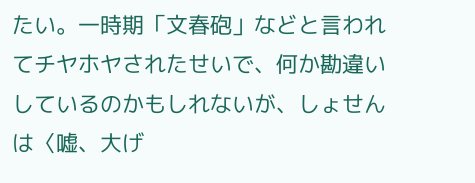たい。一時期「文春砲」などと言われてチヤホヤされたせいで、何か勘違いしているのかもしれないが、しょせんは〈嘘、大げ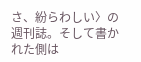さ、紛らわしい〉の週刊誌。そして書かれた側は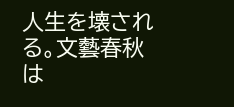人生を壊される。文藝春秋は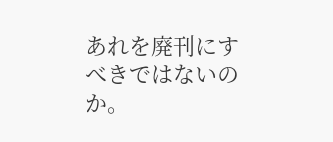あれを廃刊にすべきではないのか。